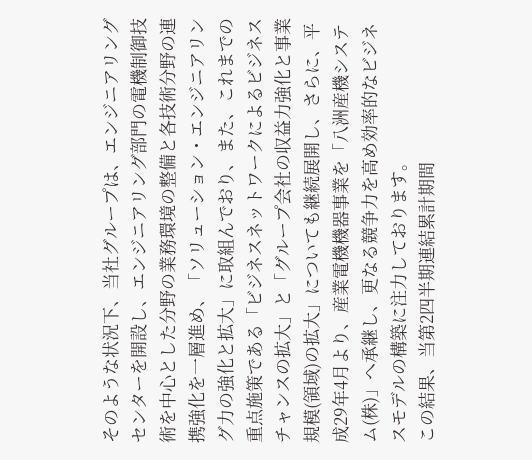そのような状況下、当社グループは、エンジニアリングセンターを開設し、エンジニアリング部門の電機制御技術を中心とした分野の業務環境の整備と各技術分野の連携強化を一層進め、「ソリューション・エンジニアリング力の強化と拡大」に取組んでおり、また、これまでの重点施策である「ビジネスネットワークによるビジネスチャンスの拡大」と「グループ会社の収益力強化と事業規模(領域)の拡大」についても継続展開し、さらに、平成29年4月より、産業電機機器事業を「八洲産機システム(株)」へ承継し、更なる競争力を高め効率的なビジネスモデルの構築に注力しております。
この結果、当第2四半期連結累計期間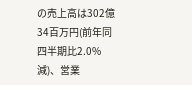の売上高は302億34百万円(前年同四半期比2.0%減)、営業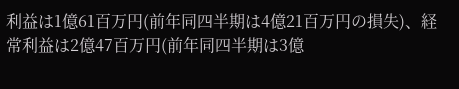利益は1億61百万円(前年同四半期は4億21百万円の損失)、経常利益は2億47百万円(前年同四半期は3億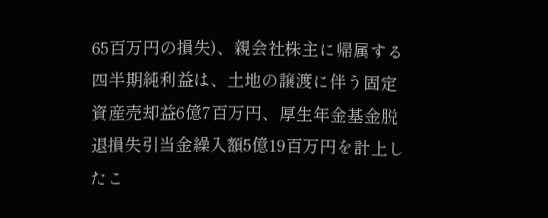65百万円の損失)、親会社株主に帰属する四半期純利益は、土地の譲渡に伴う固定資産売却益6億7百万円、厚生年金基金脱退損失引当金繰入額5億19百万円を計上したこ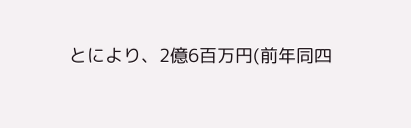とにより、2億6百万円(前年同四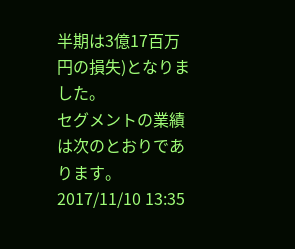半期は3億17百万円の損失)となりました。
セグメントの業績は次のとおりであります。
2017/11/10 13:35